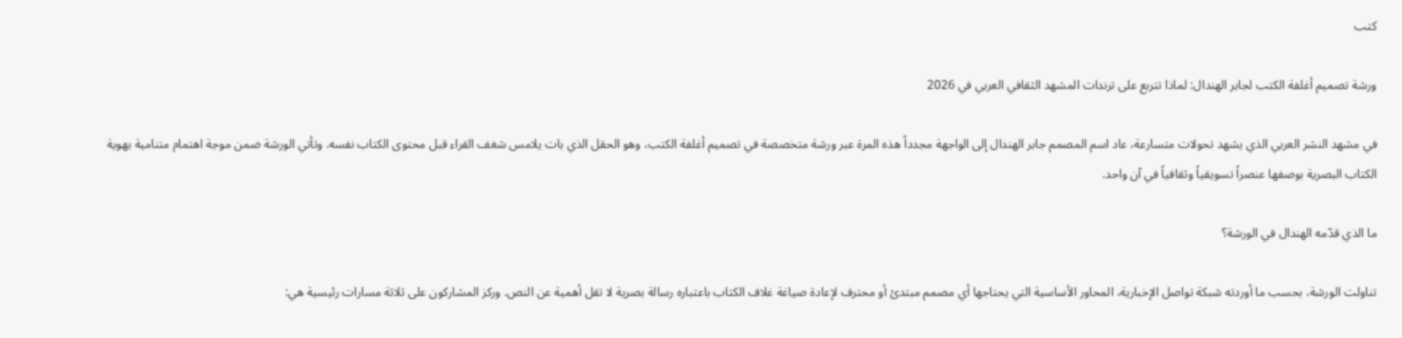كتب

ورشة تصميم أغلفة الكتب لجابر الهندال: لماذا تتربع على ترندات المشهد الثقافي العربي في 2026

في مشهد النشر العربي الذي يشهد تحولات متسارعة، عاد اسم المصمم جابر الهندال إلى الواجهة مجدداً هذه المرة عبر ورشة متخصصة في تصميم أغلفة الكتب، وهو الحقل الذي بات يلامس شغف القراء قبل محتوى الكتاب نفسه. وتأتي الورشة ضمن موجة اهتمام متنامية بهوية الكتاب البصرية بوصفها عنصراً تسويقياً وثقافياً في آن واحد.

ما الذي قدّمه الهندال في الورشة؟

تناولت الورشة، بحسب ما أوردته شبكة تواصل الإخبارية، المحاور الأساسية التي يحتاجها أي مصمم مبتدئ أو محترف لإعادة صياغة غلاف الكتاب باعتباره رسالة بصرية لا تقل أهمية عن النص. وركز المشاركون على ثلاثة مسارات رئيسية هي: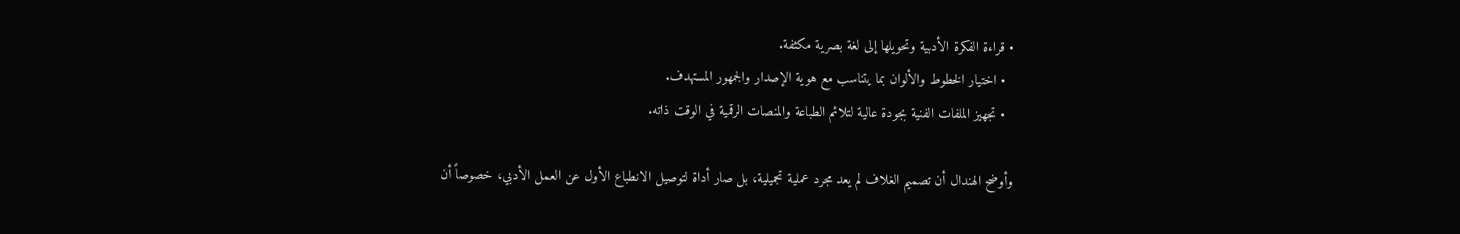• قراءة الفكرة الأدبية وتحويلها إلى لغة بصرية مكثفة.
  • اختيار الخطوط والألوان بما يتناسب مع هوية الإصدار والجمهور المستهدف.
  • تجهيز الملفات الفنية بجودة عالية لتلائم الطباعة والمنصات الرقمية في الوقت ذاته.

وأوضح الهندال أن تصميم الغلاف لم يعد مجرد عملية تجميلية، بل صار أداة لتوصيل الانطباع الأول عن العمل الأدبي، خصوصاً أن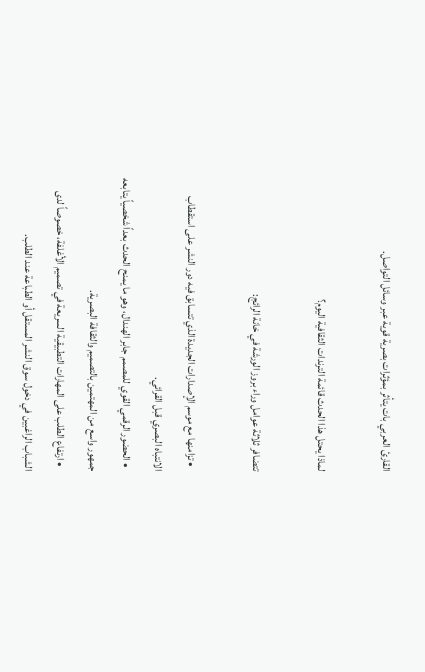القارئ العربي بات يتأثر بمؤثرات بصرية قوية عبر وسائل التواصل.

لماذا يحتل هذا الحدث قائمة الترندات الثقافية اليوم؟

تتضافر ثلاثة عوامل وراء بروز الورشة في خانة الرائج:

  • تزامنها مع موسم الإصدارات الجديدة الذي تتسابق فيه دور النشر على استقطاب الانتباه البصري قبل القرائي.
  • الحضور الرقمي القوي للمصمم جابر الهندال، وهو ما يمنح الحدث بعداً شخصياً يتابعه جمهور واسع من المهتمين بالتصميم والثقافة البصرية.
  • ارتفاع الطلب على المهارات التطبيقية السريعة في تصميم الأغلفة، خصوصاً لدى الشباب الراغبين في دخول سوق النشر المستقل أو الطباعة عند الطلب.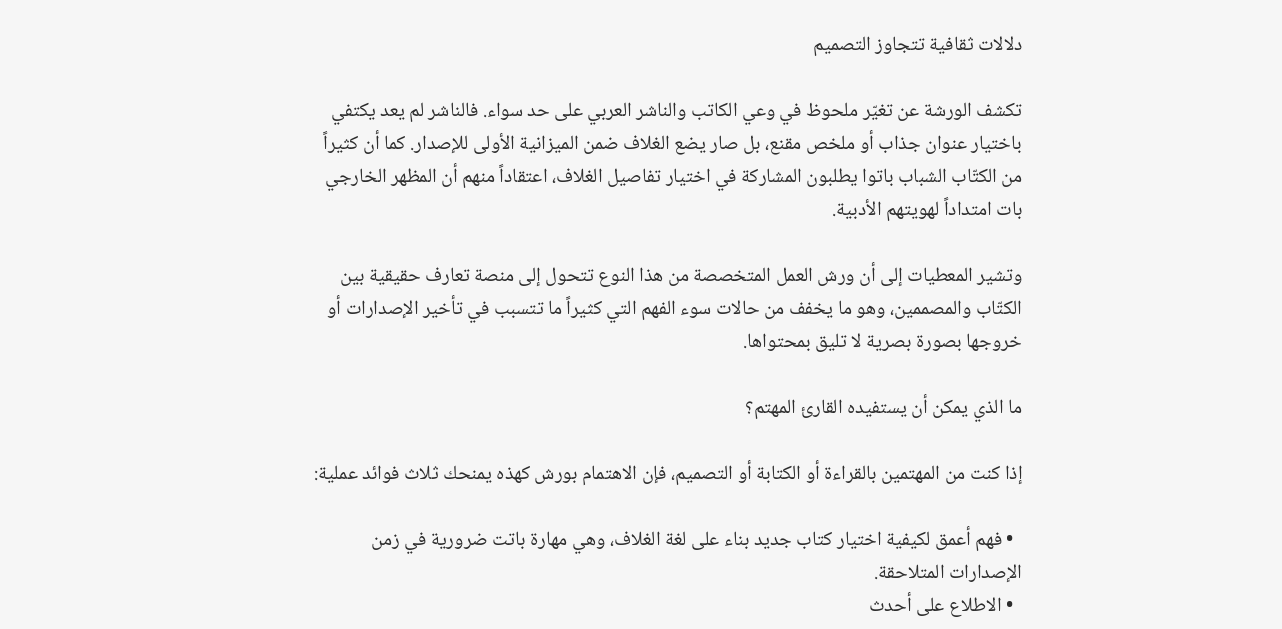دلالات ثقافية تتجاوز التصميم

تكشف الورشة عن تغيّر ملحوظ في وعي الكاتب والناشر العربي على حد سواء. فالناشر لم يعد يكتفي باختيار عنوان جذاب أو ملخص مقنع، بل صار يضع الغلاف ضمن الميزانية الأولى للإصدار. كما أن كثيراً من الكتّاب الشباب باتوا يطلبون المشاركة في اختيار تفاصيل الغلاف، اعتقاداً منهم أن المظهر الخارجي بات امتداداً لهويتهم الأدبية.

وتشير المعطيات إلى أن ورش العمل المتخصصة من هذا النوع تتحول إلى منصة تعارف حقيقية بين الكتّاب والمصممين، وهو ما يخفف من حالات سوء الفهم التي كثيراً ما تتسبب في تأخير الإصدارات أو خروجها بصورة بصرية لا تليق بمحتواها.

ما الذي يمكن أن يستفيده القارئ المهتم؟

إذا كنت من المهتمين بالقراءة أو الكتابة أو التصميم، فإن الاهتمام بورش كهذه يمنحك ثلاث فوائد عملية:

  • فهم أعمق لكيفية اختيار كتاب جديد بناء على لغة الغلاف، وهي مهارة باتت ضرورية في زمن الإصدارات المتلاحقة.
  • الاطلاع على أحدث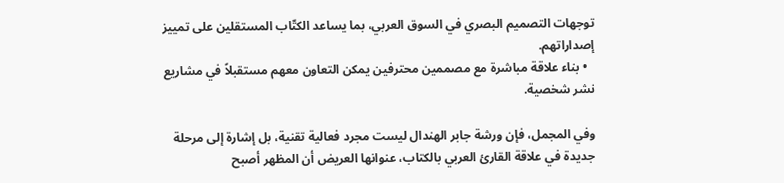توجهات التصميم البصري في السوق العربي، بما يساعد الكتّاب المستقلين على تمييز إصداراتهم.
  • بناء علاقة مباشرة مع مصممين محترفين يمكن التعاون معهم مستقبلاً في مشاريع نشر شخصية.

وفي المجمل، فإن ورشة جابر الهندال ليست مجرد فعالية تقنية، بل إشارة إلى مرحلة جديدة في علاقة القارئ العربي بالكتاب، عنوانها العريض أن المظهر أصبح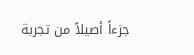جزءاً أصيلاً من تجربة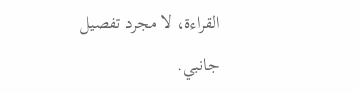القراءة، لا مجرد تفصيل جانبي.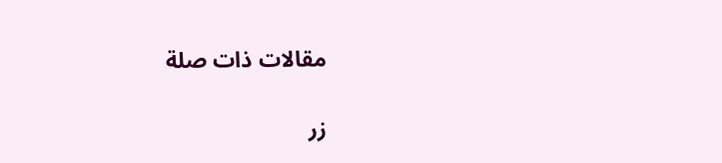مقالات ذات صلة

زر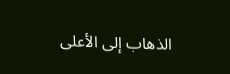الذهاب إلى الأعلى